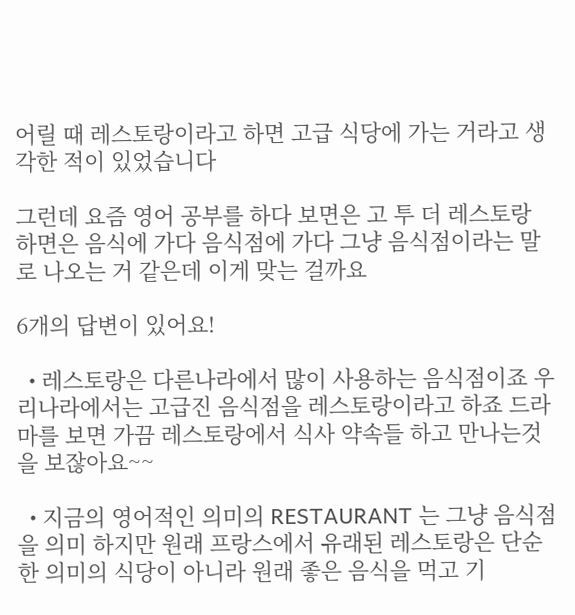어릴 때 레스토랑이라고 하면 고급 식당에 가는 거라고 생각한 적이 있었습니다

그런데 요즘 영어 공부를 하다 보면은 고 투 더 레스토랑 하면은 음식에 가다 음식점에 가다 그냥 음식점이라는 말로 나오는 거 같은데 이게 맞는 걸까요

6개의 답변이 있어요!

  • 레스토랑은 다른나라에서 많이 사용하는 음식점이죠 우리나라에서는 고급진 음식점을 레스토랑이라고 하죠 드라마를 보면 가끔 레스토랑에서 식사 약속들 하고 만나는것을 보잖아요~~

  • 지금의 영어적인 의미의 RESTAURANT 는 그냥 음식점을 의미 하지만 원래 프랑스에서 유래된 레스토랑은 단순한 의미의 식당이 아니라 원래 좋은 음식을 먹고 기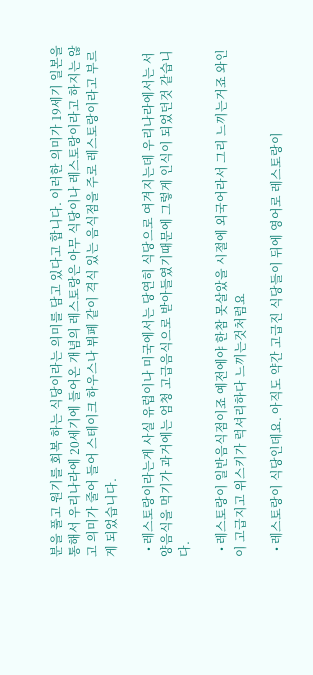분을 풀고 원기를 회복 하는 식당이라는 의미를 담고 있다고 합니다. 이러한 의미가 19세기 일본을 통해서 우리나라에 20세기에 들어온 개념의 레스토랑은 아무 식당이나 레스토랑이라고 하지는 않고 의미가 줄어 들어 스테이크 하우스나 뷔페 같이 격식 있는 음식점을 주로 레스토랑이라고 부르게 되었습니다.

  • 레스토랑이라는게 사실 유럽이나 미국에서는 당연히 식당으로 여겨지는데 우리나라에서는 서양음식을 먹기가 과거에는 엄청 고급음식으로 받아들였기때문에 그렇게 인식이 되었던것 같습니다.

  • 레스토랑이 일반음식점이죠 예전에야 한참 못살았을 시절에 외국어라서 그리 느끼는거죠 와인이 고급지고 위스키가 럭셔리하다 느끼는것처럼요

  • 레스토랑이 식당인데요. 아직도 약간 고급진 식당들이 뒤에 영어로 레스토랑이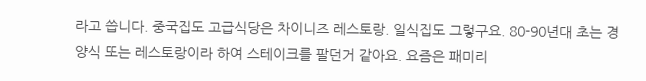라고 씁니다. 중국집도 고급식당은 차이니즈 레스토랑. 일식집도 그렇구요. 80-90년대 초는 경양식 또는 레스토랑이라 하여 스테이크를 팔던거 같아요. 요즘은 패미리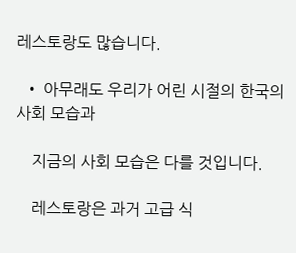레스토랑도 많습니다.

  • 아무래도 우리가 어린 시절의 한국의 사회 모습과

    지금의 사회 모습은 다를 것입니다.

    레스토랑은 과거 고급 식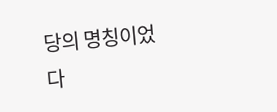당의 명칭이었다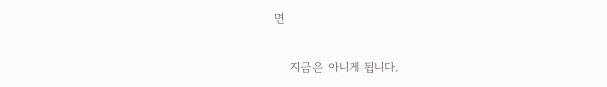면

    지금은 아니게 됩니다.